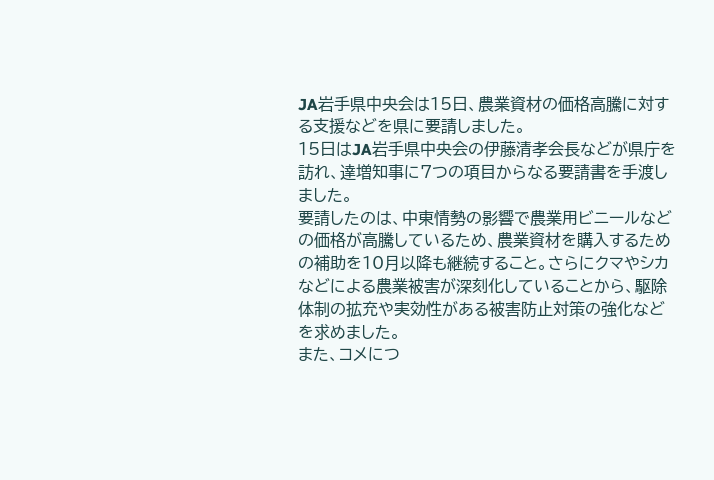JA岩手県中央会は15日、農業資材の価格高騰に対する支援などを県に要請しました。
15日はJA岩手県中央会の伊藤清孝会長などが県庁を訪れ、達増知事に7つの項目からなる要請書を手渡しました。
要請したのは、中東情勢の影響で農業用ビニールなどの価格が高騰しているため、農業資材を購入するための補助を10月以降も継続すること。さらにクマやシカなどによる農業被害が深刻化していることから、駆除体制の拡充や実効性がある被害防止対策の強化などを求めました。
また、コメにつ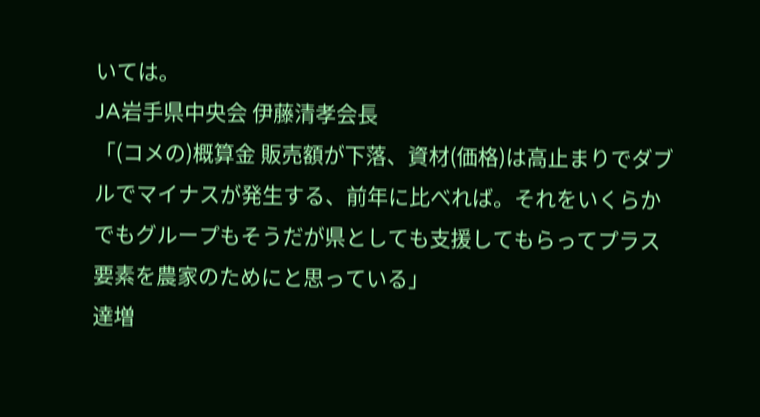いては。
JA岩手県中央会 伊藤清孝会長
「(コメの)概算金 販売額が下落、資材(価格)は高止まりでダブルでマイナスが発生する、前年に比べれば。それをいくらかでもグループもそうだが県としても支援してもらってプラス要素を農家のためにと思っている」
達増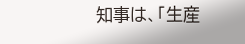知事は、「生産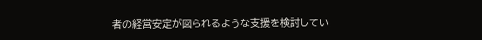者の経営安定が図られるような支援を検討してい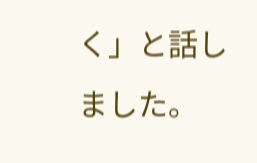く」と話しました。